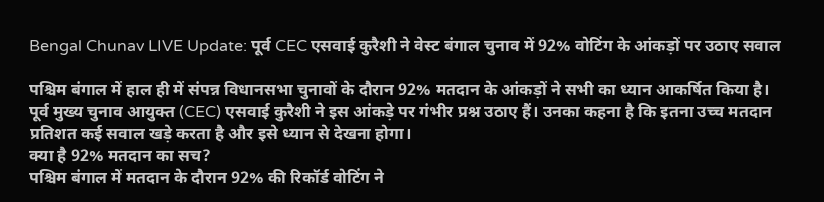Bengal Chunav LIVE Update: पूर्व CEC एसवाई कुरैशी ने वेस्ट बंगाल चुनाव में 92% वोटिंग के आंकड़ों पर उठाए सवाल

पश्चिम बंगाल में हाल ही में संपन्न विधानसभा चुनावों के दौरान 92% मतदान के आंकड़ों ने सभी का ध्यान आकर्षित किया है। पूर्व मुख्य चुनाव आयुक्त (CEC) एसवाई कुरैशी ने इस आंकड़े पर गंभीर प्रश्न उठाए हैं। उनका कहना है कि इतना उच्च मतदान प्रतिशत कई सवाल खड़े करता है और इसे ध्यान से देखना होगा।
क्या है 92% मतदान का सच?
पश्चिम बंगाल में मतदान के दौरान 92% की रिकॉर्ड वोटिंग ने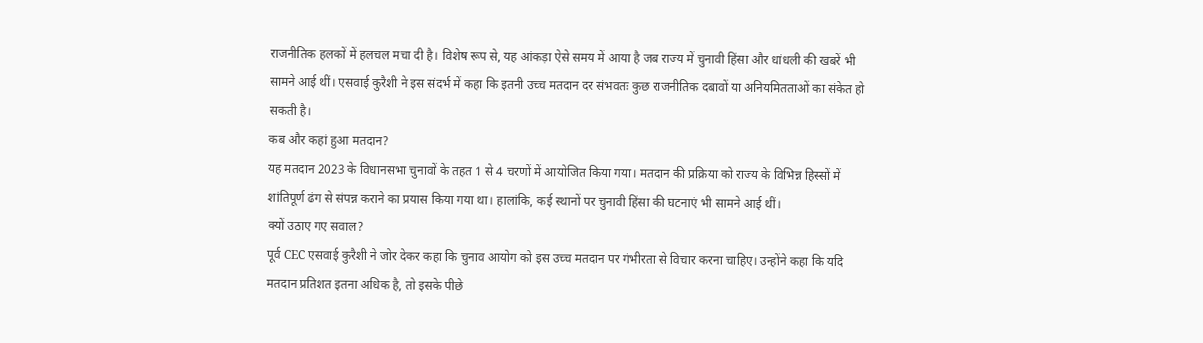राजनीतिक हलकों में हलचल मचा दी है। विशेष रूप से, यह आंकड़ा ऐसे समय में आया है जब राज्य में चुनावी हिंसा और धांधली की खबरें भी सामने आई थीं। एसवाई कुरैशी ने इस संदर्भ में कहा कि इतनी उच्च मतदान दर संभवतः कुछ राजनीतिक दबावों या अनियमितताओं का संकेत हो सकती है।
कब और कहां हुआ मतदान?
यह मतदान 2023 के विधानसभा चुनावों के तहत 1 से 4 चरणों में आयोजित किया गया। मतदान की प्रक्रिया को राज्य के विभिन्न हिस्सों में शांतिपूर्ण ढंग से संपन्न कराने का प्रयास किया गया था। हालांकि, कई स्थानों पर चुनावी हिंसा की घटनाएं भी सामने आई थीं।
क्यों उठाए गए सवाल?
पूर्व CEC एसवाई कुरैशी ने जोर देकर कहा कि चुनाव आयोग को इस उच्च मतदान पर गंभीरता से विचार करना चाहिए। उन्होंने कहा कि यदि मतदान प्रतिशत इतना अधिक है, तो इसके पीछे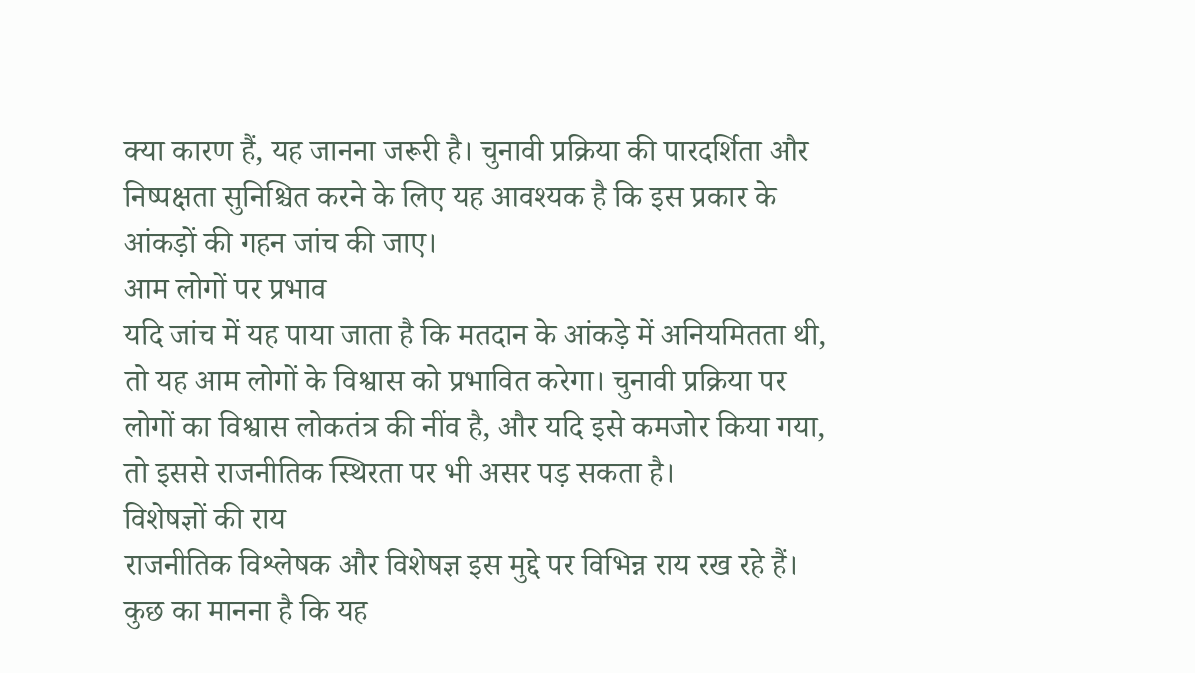क्या कारण हैं, यह जानना जरूरी है। चुनावी प्रक्रिया की पारदर्शिता और निष्पक्षता सुनिश्चित करने के लिए यह आवश्यक है कि इस प्रकार के आंकड़ों की गहन जांच की जाए।
आम लोगों पर प्रभाव
यदि जांच में यह पाया जाता है कि मतदान के आंकड़े में अनियमितता थी, तो यह आम लोगों के विश्वास को प्रभावित करेगा। चुनावी प्रक्रिया पर लोगों का विश्वास लोकतंत्र की नींव है, और यदि इसे कमजोर किया गया, तो इससे राजनीतिक स्थिरता पर भी असर पड़ सकता है।
विशेषज्ञों की राय
राजनीतिक विश्लेषक और विशेषज्ञ इस मुद्दे पर विभिन्न राय रख रहे हैं। कुछ का मानना है कि यह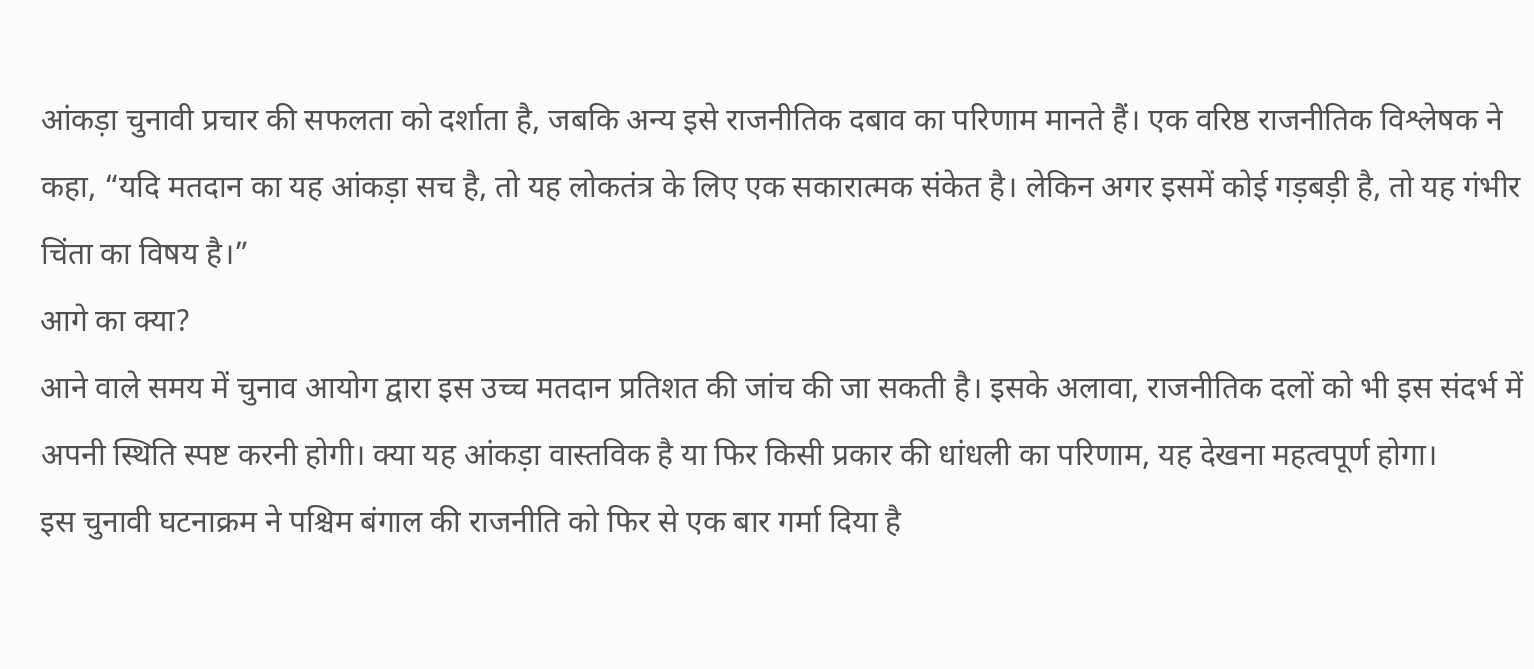आंकड़ा चुनावी प्रचार की सफलता को दर्शाता है, जबकि अन्य इसे राजनीतिक दबाव का परिणाम मानते हैं। एक वरिष्ठ राजनीतिक विश्लेषक ने कहा, “यदि मतदान का यह आंकड़ा सच है, तो यह लोकतंत्र के लिए एक सकारात्मक संकेत है। लेकिन अगर इसमें कोई गड़बड़ी है, तो यह गंभीर चिंता का विषय है।”
आगे का क्या?
आने वाले समय में चुनाव आयोग द्वारा इस उच्च मतदान प्रतिशत की जांच की जा सकती है। इसके अलावा, राजनीतिक दलों को भी इस संदर्भ में अपनी स्थिति स्पष्ट करनी होगी। क्या यह आंकड़ा वास्तविक है या फिर किसी प्रकार की धांधली का परिणाम, यह देखना महत्वपूर्ण होगा।
इस चुनावी घटनाक्रम ने पश्चिम बंगाल की राजनीति को फिर से एक बार गर्मा दिया है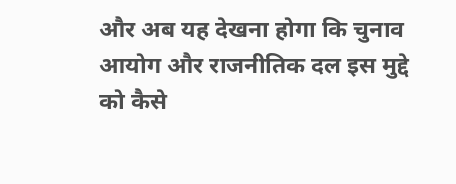और अब यह देखना होगा कि चुनाव आयोग और राजनीतिक दल इस मुद्दे को कैसे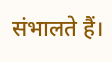संभालते हैं।